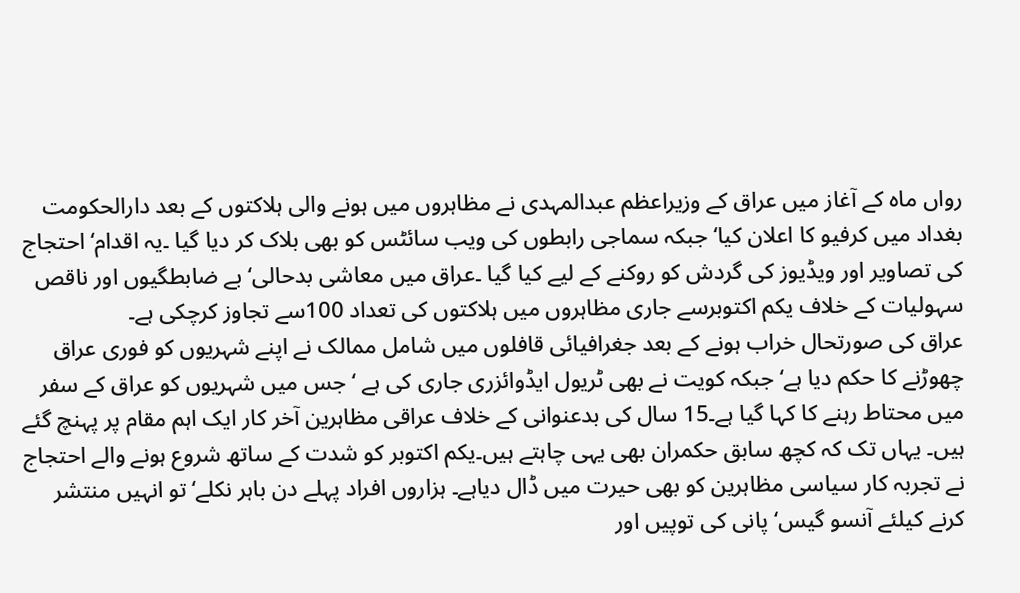رواں ماہ کے آغاز میں عراق کے وزیراعظم عبدالمہدی نے مظاہروں میں ہونے والی ہلاکتوں کے بعد دارالحکومت بغداد میں کرفیو کا اعلان کیا‘ جبکہ سماجی رابطوں کی ویب سائٹس کو بھی بلاک کر دیا گیا ۔یہ اقدام‘ احتجاج کی تصاویر اور ویڈیوز کی گردش کو روکنے کے لیے کیا گیا ۔عراق میں معاشی بدحالی‘ بے ضابطگیوں اور ناقص سہولیات کے خلاف یکم اکتوبرسے جاری مظاہروں میں ہلاکتوں کی تعداد 100سے تجاوز کرچکی ہے۔
عراق کی صورتحال خراب ہونے کے بعد جغرافیائی قافلوں میں شامل ممالک نے اپنے شہریوں کو فوری عراق چھوڑنے کا حکم دیا ہے‘ جبکہ کویت نے بھی ٹریول ایڈوائزری جاری کی ہے ‘ جس میں شہریوں کو عراق کے سفر میں محتاط رہنے کا کہا گیا ہے۔15 سال کی بدعنوانی کے خلاف عراقی مظاہرین آخر کار ایک اہم مقام پر پہنچ گئے ہیں۔ یہاں تک کہ کچھ سابق حکمران بھی یہی چاہتے ہیں۔یکم اکتوبر کو شدت کے ساتھ شروع ہونے والے احتجاج نے تجربہ کار سیاسی مظاہرین کو بھی حیرت میں ڈال دیاہے۔ ہزاروں افراد پہلے دن باہر نکلے‘تو انہیں منتشر کرنے کیلئے آنسو گیس‘ پانی کی توپیں اور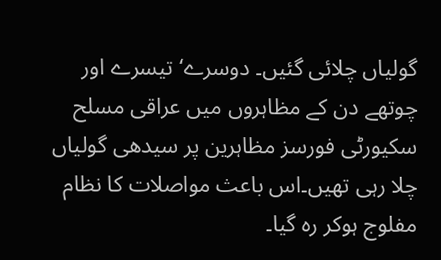گولیاں چلائی گئیں۔ دوسرے‘ تیسرے اور چوتھے دن کے مظاہروں میں عراقی مسلح سکیورٹی فورسز مظاہرین پر سیدھی گولیاں چلا رہی تھیں۔اس باعث مواصلات کا نظام مفلوج ہوکر رہ گیا۔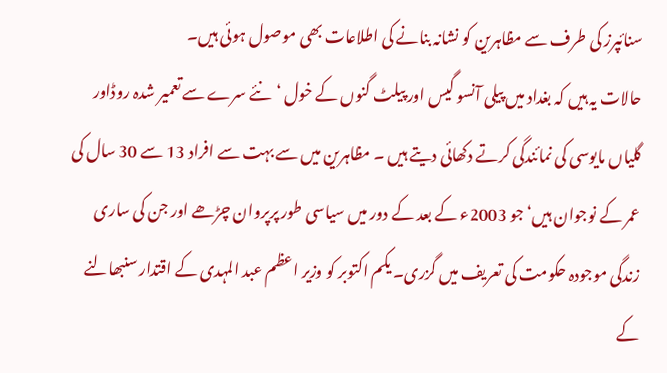سنائپرز کی طرف سے مظاہرین کو نشانہ بنانے کی اطلاعات بھی موصول ہوئی ہیں۔
حالات یہ ہیں کہ بغداد میں پیلی آنسو گیس اور پیلٹ گنوں کے خول ‘نئے سرے سے تعمیر شدہ روڈاور گلیاں مایوسی کی نمائندگی کرتے دکھائی دیتے ہیں ۔ مظاہرین میں سے بہت سے افراد 13 سے 30 سال کی عمر کے نوجوان ہیں‘ جو 2003ء کے بعد کے دور میں سیاسی طور پرپروان چڑھے اور جن کی ساری زندگی موجودہ حکومت کی تعریف میں گزری۔ یکم اکتوبر کو وزیر اعظم عبد المہدی کے اقتدار سنبھالنے کے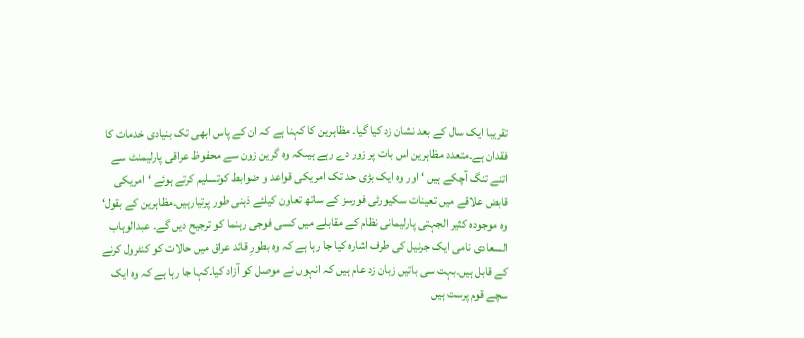تقریبا ایک سال کے بعد نشان زد کیا گیا۔ مظاہرین کا کہنا ہے کہ ان کے پاس ابھی تک بنیادی خدمات کا فقدان ہے۔متعدد مظاہرین اس بات پر زور دے رہے ہیںکہ وہ گرین زون سے محفوظ عراقی پارلیمنٹ سے اتنے تنگ آچکے ہیں ‘ اور وہ ایک بڑی حد تک امریکی قواعد و ضوابط کوتسلیم کرتے ہوئے ‘امریکی قابض علاقے میں تعینات سکیورٹی فورسز کے ساتھ تعاون کیلئے ذہنی طور پرتیارہیں۔مظاہرین کے بقول‘ وہ موجودہ کثیر الجہتی پارلیمانی نظام کے مقابلے میں کسی فوجی رہنما کو ترجیح دیں گے۔ عبدالوہاب السعادی نامی ایک جرنیل کی طرف اشارہ کیا جا رہا ہے کہ وہ بطورِ قائد عراق میں حالات کو کنٹرول کرنے کے قابل ہیں۔بہت سی باتیں زبان زد عام ہیں کہ انہوں نے موصل کو آزاد کیا۔کہا جا رہا ہے کہ وہ ایک سچے قوم پرست ہیں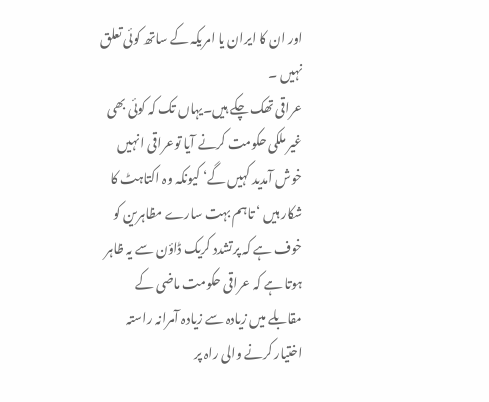اور ان کا ایران یا امریکہ کے ساتھ کوئی تعلق نہیں ۔
عراقی تھک چکے ہیں۔یہاں تک کہ کوئی بھی غیر ملکی حکومت کرنے آیا توعراقی انہیں خوش آمدید کہیں گے‘ کیونکہ وہ اکتاہٹ کا شکار ہیں ‘ تاہم بہت سارے مظاہرین کو خوف ہے کہ پرتشدد کریک ڈاؤن سے یہ ظاہر ہوتا ہے کہ عراقی حکومت ماضی کے مقابلے میں زیادہ سے زیادہ آمرانہ راستہ اختیار کرنے والی راہ پر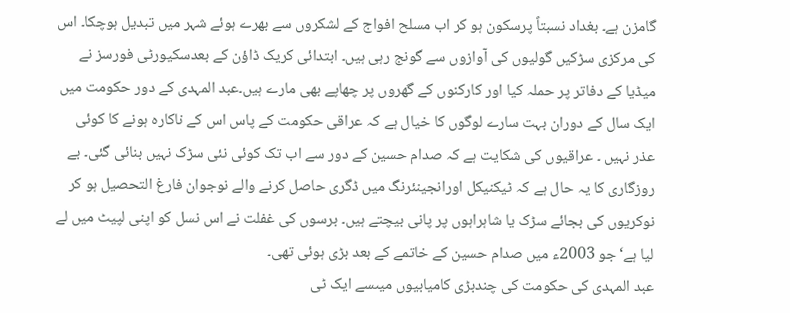گامزن ہے۔ بغداد نسبتاً پرسکون ہو کر اب مسلح افواج کے لشکروں سے بھرے ہوئے شہر میں تبدیل ہوچکا۔ اس کی مرکزی سڑکیں گولیوں کی آوازوں سے گونج رہی ہیں۔ ابتدائی کریک ڈاؤن کے بعدسکیورٹی فورسز نے میڈیا کے دفاتر پر حملہ کیا اور کارکنوں کے گھروں پر چھاپے بھی مارے ہیں۔عبد المہدی کے دور حکومت میں ایک سال کے دوران بہت سارے لوگوں کا خیال ہے کہ عراقی حکومت کے پاس اس کے ناکارہ ہونے کا کوئی عذر نہیں ۔ عراقیوں کی شکایت ہے کہ صدام حسین کے دور سے اب تک کوئی نئی سڑک نہیں بنائی گئی۔ بے روزگاری کا یہ حال ہے کہ ٹیکنیکل اورانجینئرنگ میں ڈگری حاصل کرنے والے نوجوان فارغ التحصیل ہو کر نوکریوں کی بجائے سڑک یا شاہراہوں پر پانی بیچتے ہیں۔ برسوں کی غفلت نے اس نسل کو اپنی لپیٹ میں لے لیا ہے‘ جو 2003ء میں صدام حسین کے خاتمے کے بعد بڑی ہوئی تھی۔
عبد المہدی کی حکومت کی چندبڑی کامیابیوں میںسے ایک ٹی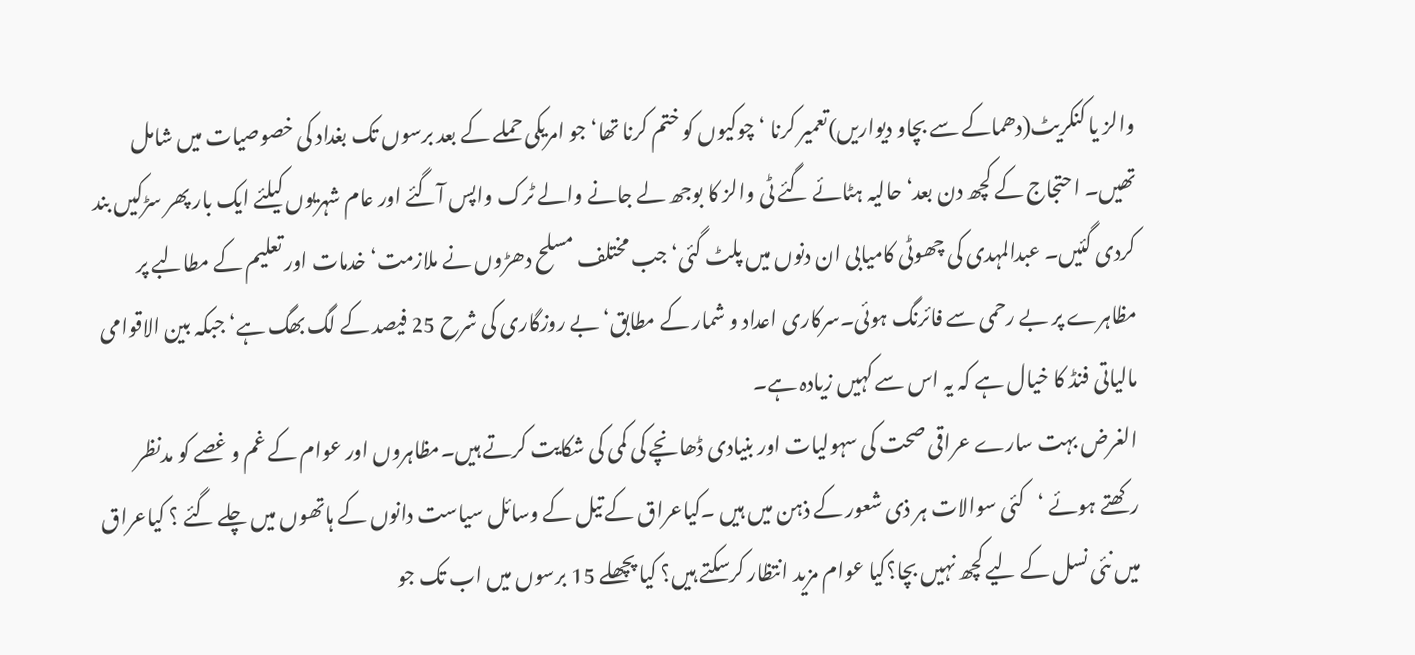والز یا کنکریٹ(دھماکے سے بچاو دیواریں)تعمیر کرنا ‘ چوکیوں کو ختم کرنا تھا‘ جو امریکی حملے کے بعد برسوں تک بغداد کی خصوصیات میں شامل تھیں۔ احتجاج کے کچھ دن بعد‘ حالیہ ہٹائے گئے ٹی والز کا بوجھ لے جانے والے ٹرک واپس آگئے اور عام شہریوں کیلئے ایک بار پھر سڑکیں بند کردی گئیں۔ عبدالمہدی کی چھوٹی کامیابی ان دنوں میں پلٹ گئی‘ جب مختلف مسلح دھڑوں نے ملازمت‘ خدمات اور تعلیم کے مطالبے پر مظاہرے پر بے رحمی سے فائرنگ ہوئی۔سرکاری اعداد و شمار کے مطابق‘ بے روزگاری کی شرح 25 فیصد کے لگ بھگ ہے‘ جبکہ بین الاقوامی مالیاتی فنڈ کا خیال ہے کہ یہ اس سے کہیں زیادہ ہے۔
الغرض بہت سارے عراقی صحت کی سہولیات اور بنیادی ڈھانچے کی کمی کی شکایت کرتے ہیں۔مظاہروں اور عوام کے غم و غصے کو مدنظر رکھتے ہوئے ‘کئی سوالات ہر ذی شعور کے ذہن میں ہیں ۔کیاعراق کے تیل کے وسائل سیاست دانوں کے ہاتھوں میں چلے گئے ؟ کیاعراق میں نئی نسل کے لیے کچھ نہیں بچا؟کیا عوام مزید انتظار کرسکتے ہیں؟ کیا پچھلے 15 برسوں میں اب تک جو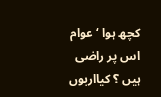کچھ ہوا ‘عوام اس پر راضی ہیں ؟ کیااربوں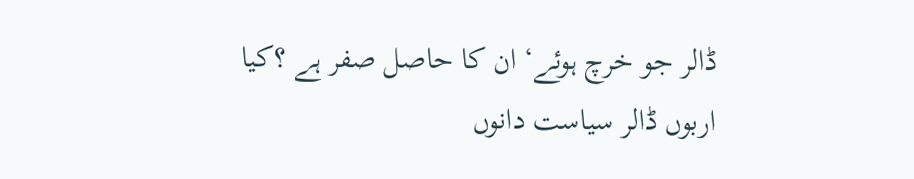ڈالر جو خرچ ہوئے‘ ان کا حاصل صفر ہے ؟کیا اربوں ڈالر سیاست دانوں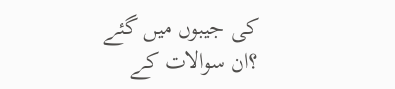کی جیبوں میں گئے ؟ان سوالات کے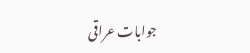جوابات عراقی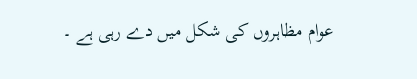عوام مظاہروں کی شکل میں دے رہی ہے ۔